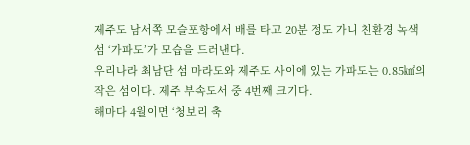제주도 남서쪽 모슬포항에서 배를 타고 20분 정도 가니 친환경 녹색섬 ‘가파도’가 모습을 드러낸다.
우리나라 최남단 섬 마라도와 제주도 사이에 있는 가파도는 0.85㎢의 작은 섬이다. 제주 부속도서 중 4번째 크기다.
해마다 4월이면 ‘청보리 축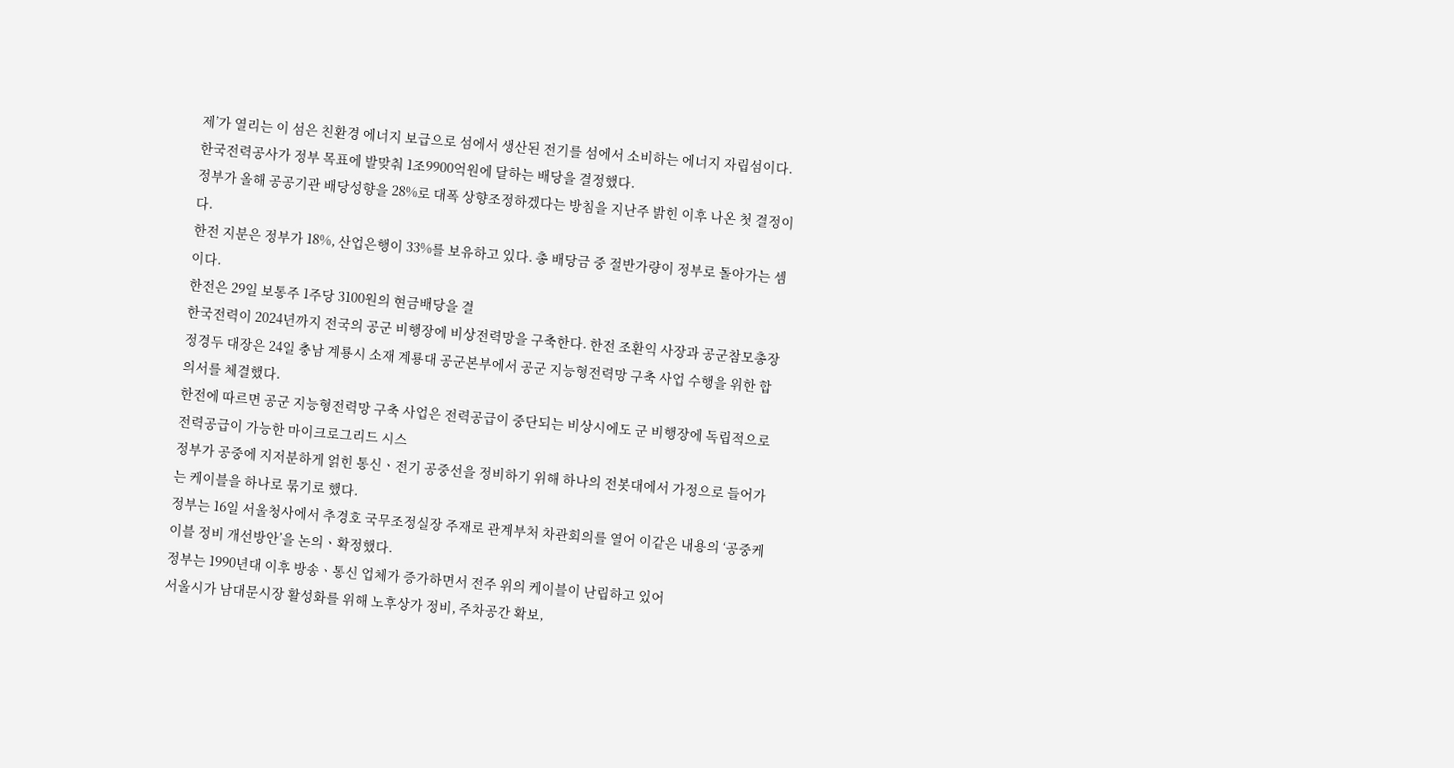제’가 열리는 이 섬은 친환경 에너지 보급으로 섬에서 생산된 전기를 섬에서 소비하는 에너지 자립섬이다.
한국전력공사가 정부 목표에 발맞춰 1조9900억원에 달하는 배당을 결정했다.
정부가 올해 공공기관 배당성향을 28%로 대폭 상향조정하겠다는 방침을 지난주 밝힌 이후 나온 첫 결정이다.
한전 지분은 정부가 18%, 산업은행이 33%를 보유하고 있다. 총 배당금 중 절반가량이 정부로 돌아가는 셈이다.
한전은 29일 보통주 1주당 3100원의 현금배당을 결
한국전력이 2024년까지 전국의 공군 비행장에 비상전력망을 구축한다. 한전 조환익 사장과 공군참모총장 정경두 대장은 24일 충남 계룡시 소재 계룡대 공군본부에서 공군 지능형전력망 구축 사업 수행을 위한 합의서를 체결했다.
한전에 따르면 공군 지능형전력망 구축 사업은 전력공급이 중단되는 비상시에도 군 비행장에 독립적으로 전력공급이 가능한 마이크로그리드 시스
정부가 공중에 지저분하게 얽힌 통신ㆍ전기 공중선을 정비하기 위해 하나의 전봇대에서 가정으로 들어가는 케이블을 하나로 묶기로 했다.
정부는 16일 서울청사에서 추경호 국무조정실장 주재로 관계부처 차관회의를 열어 이같은 내용의 ‘공중케이블 정비 개선방안’을 논의ㆍ확정했다.
정부는 1990년대 이후 방송ㆍ통신 업체가 증가하면서 전주 위의 케이블이 난립하고 있어
서울시가 남대문시장 활성화를 위해 노후상가 정비, 주차공간 확보,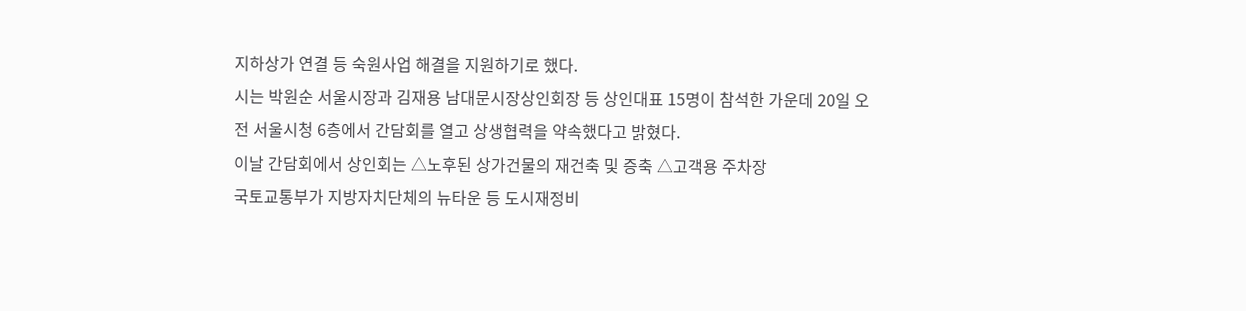지하상가 연결 등 숙원사업 해결을 지원하기로 했다.
시는 박원순 서울시장과 김재용 남대문시장상인회장 등 상인대표 15명이 참석한 가운데 20일 오전 서울시청 6층에서 간담회를 열고 상생협력을 약속했다고 밝혔다.
이날 간담회에서 상인회는 △노후된 상가건물의 재건축 및 증축 △고객용 주차장
국토교통부가 지방자치단체의 뉴타운 등 도시재정비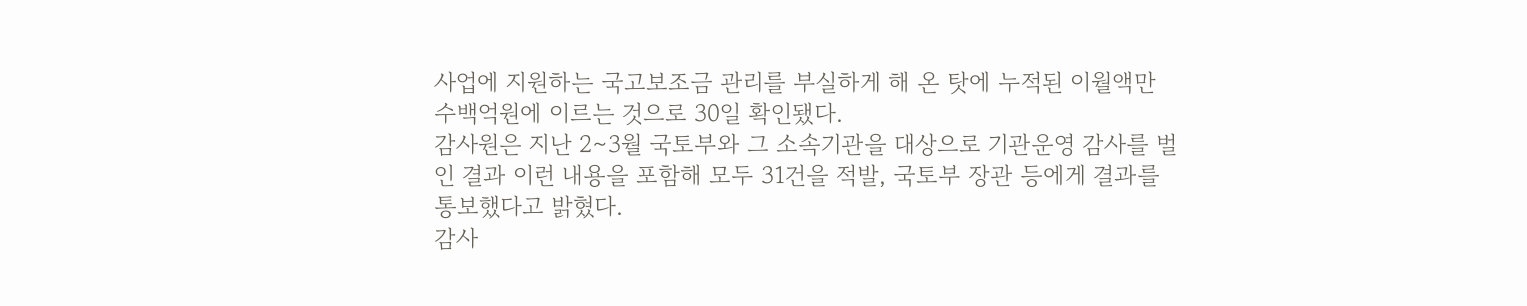사업에 지원하는 국고보조금 관리를 부실하게 해 온 탓에 누적된 이월액만 수백억원에 이르는 것으로 30일 확인됐다.
감사원은 지난 2∼3월 국토부와 그 소속기관을 대상으로 기관운영 감사를 벌인 결과 이런 내용을 포함해 모두 31건을 적발, 국토부 장관 등에게 결과를 통보했다고 밝혔다.
감사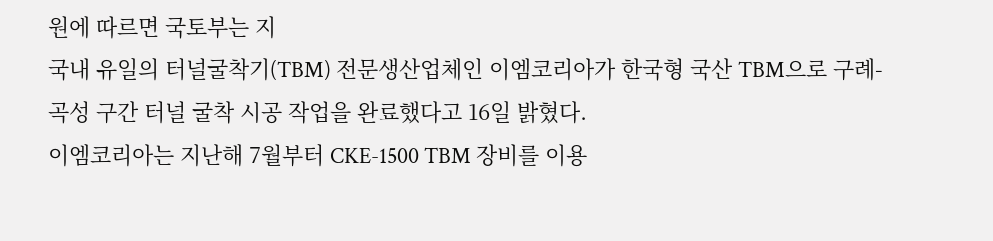원에 따르면 국토부는 지
국내 유일의 터널굴착기(TBM) 전문생산업체인 이엠코리아가 한국형 국산 TBM으로 구례-곡성 구간 터널 굴착 시공 작업을 완료했다고 16일 밝혔다.
이엠코리아는 지난해 7월부터 CKE-1500 TBM 장비를 이용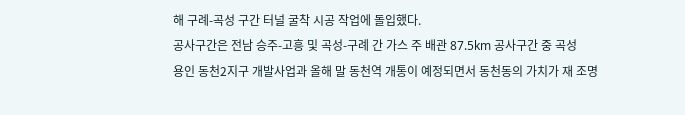해 구례-곡성 구간 터널 굴착 시공 작업에 돌입했다.
공사구간은 전남 승주-고흥 및 곡성-구례 간 가스 주 배관 87.5km 공사구간 중 곡성
용인 동천2지구 개발사업과 올해 말 동천역 개통이 예정되면서 동천동의 가치가 재 조명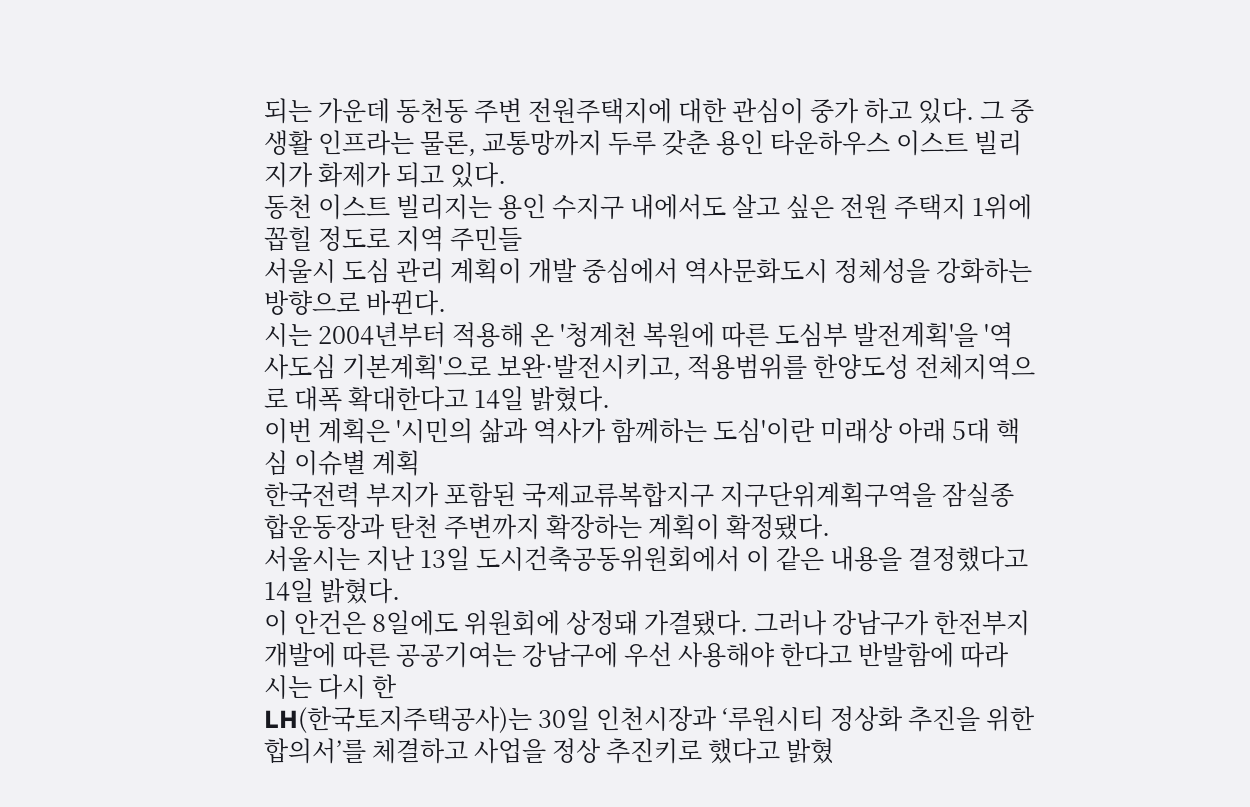되는 가운데 동천동 주변 전원주택지에 대한 관심이 중가 하고 있다. 그 중 생활 인프라는 물론, 교통망까지 두루 갖춘 용인 타운하우스 이스트 빌리지가 화제가 되고 있다.
동천 이스트 빌리지는 용인 수지구 내에서도 살고 싶은 전원 주택지 1위에 꼽힐 정도로 지역 주민들
서울시 도심 관리 계획이 개발 중심에서 역사문화도시 정체성을 강화하는 방향으로 바뀐다.
시는 2004년부터 적용해 온 '청계천 복원에 따른 도심부 발전계획'을 '역사도심 기본계획'으로 보완·발전시키고, 적용범위를 한양도성 전체지역으로 대폭 확대한다고 14일 밝혔다.
이번 계획은 '시민의 삶과 역사가 함께하는 도심'이란 미래상 아래 5대 핵심 이슈별 계획
한국전력 부지가 포함된 국제교류복합지구 지구단위계획구역을 잠실종합운동장과 탄천 주변까지 확장하는 계획이 확정됐다.
서울시는 지난 13일 도시건축공동위원회에서 이 같은 내용을 결정했다고 14일 밝혔다.
이 안건은 8일에도 위원회에 상정돼 가결됐다. 그러나 강남구가 한전부지 개발에 따른 공공기여는 강남구에 우선 사용해야 한다고 반발함에 따라 시는 다시 한
LH(한국토지주택공사)는 30일 인천시장과 ‘루원시티 정상화 추진을 위한 합의서’를 체결하고 사업을 정상 추진키로 했다고 밝혔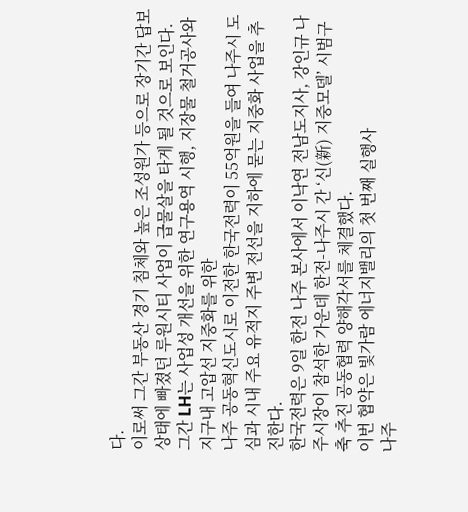다.
이로써 그간 부동산 경기 침체와 높은 조성원가 등으로 장기간 답보 상태에 빠졌던 루원시티 사업이 급물살을 타게 될 것으로 보인다.
그간 LH는 사업성 개선을 위한 연구용역 시행, 지장물 철거공사와 지구내 고압선 지중화를 위한
나주 공동혁신도시로 이전한 한국전력이 55억원을 들여 나주시 도심과 시내 주요 유적지 주변 전선을 지하에 묻는 지중화 사업을 추진한다.
한국전력은 9일 한전 나주 본사에서 이낙연 전남도지사, 강인규 나주시장이 참석한 가운데 한전-나주시 간 ‘신(新) 지중모델’ 시범구축 추진 공동협력 양해각서를 체결했다.
이번 협약은 빛가람 에너지밸리의 첫 번째 실행사
나주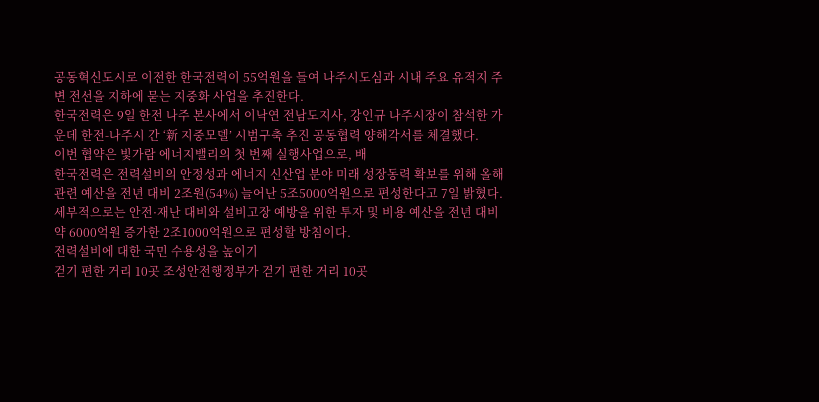공동혁신도시로 이전한 한국전력이 55억원을 들여 나주시도심과 시내 주요 유적지 주변 전선을 지하에 묻는 지중화 사업을 추진한다.
한국전력은 9일 한전 나주 본사에서 이낙연 전남도지사, 강인규 나주시장이 참석한 가운데 한전-나주시 간 ‘新 지중모델’ 시범구축 추진 공동협력 양해각서를 체결했다.
이번 협약은 빛가람 에너지밸리의 첫 번째 실행사업으로, 배
한국전력은 전력설비의 안정성과 에너지 신산업 분야 미래 성장동력 확보를 위해 올해 관련 예산을 전년 대비 2조원(54%) 늘어난 5조5000억원으로 편성한다고 7일 밝혔다.
세부적으로는 안전·재난 대비와 설비고장 예방을 위한 투자 및 비용 예산을 전년 대비 약 6000억원 증가한 2조1000억원으로 편성할 방침이다.
전력설비에 대한 국민 수용성을 높이기
걷기 편한 거리 10곳 조성안전행정부가 걷기 편한 거리 10곳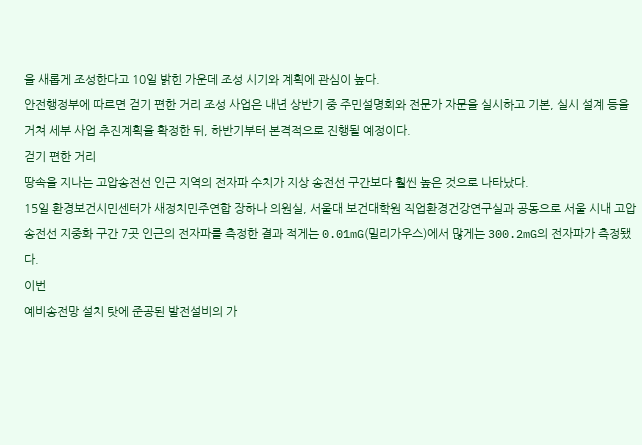을 새롭게 조성한다고 10일 밝힌 가운데 조성 시기와 계획에 관심이 높다.
안전행정부에 따르면 걷기 편한 거리 조성 사업은 내년 상반기 중 주민설명회와 전문가 자문을 실시하고 기본, 실시 설계 등을 거쳐 세부 사업 추진계획을 확정한 뒤, 하반기부터 본격적으로 진행될 예정이다.
걷기 편한 거리
땅속을 지나는 고압송전선 인근 지역의 전자파 수치가 지상 송전선 구간보다 훨씬 높은 것으로 나타났다.
15일 환경보건시민센터가 새정치민주연합 장하나 의원실, 서울대 보건대학원 직업환경건강연구실과 공동으로 서울 시내 고압송전선 지중화 구간 7곳 인근의 전자파를 측정한 결과 적게는 0.01mG(밀리가우스)에서 많게는 300.2mG의 전자파가 측정됐다.
이번
예비송전망 설치 탓에 준공된 발전설비의 가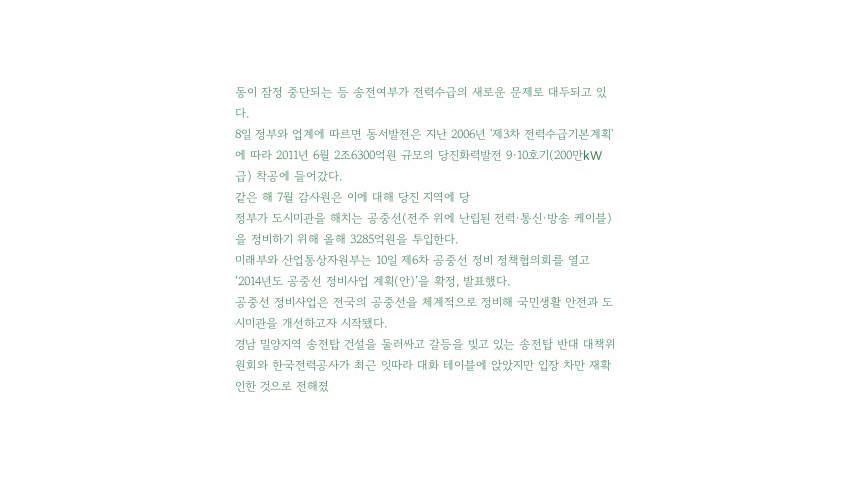동이 잠정 중단되는 등 송전여부가 전력수급의 새로운 문제로 대두되고 있다.
8일 정부와 업계에 따르면 동서발전은 지난 2006년 '제3차 전력수급기본계획'에 따라 2011년 6월 2조6300억원 규모의 당진화력발전 9·10호기(200만kW급) 착공에 들어갔다.
같은 해 7월 감사원은 이에 대해 당진 지역에 당
정부가 도시미관을 해치는 공중선(전주 위에 난립된 전력·통신·방송 케이블)을 정비하기 위해 올해 3285억원을 투입한다.
미래부와 산업통상자원부는 10일 제6차 공중선 정비 정책협의회를 열고 ‘2014년도 공중선 정비사업 계획(안)’을 확정, 발표했다.
공중선 정비사업은 전국의 공중선을 체계적으로 정비해 국민생활 안전과 도시미관을 개선하고자 시작됐다.
경남 밀양지역 송전탑 건설을 둘러싸고 갈등을 빚고 있는 송전탑 반대 대책위원회와 한국전력공사가 최근 잇따라 대화 테이블에 앉았지만 입장 차만 재확인한 것으로 전해졌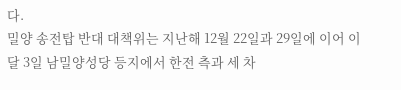다.
밀양 송전탑 반대 대책위는 지난해 12월 22일과 29일에 이어 이달 3일 남밀양성당 등지에서 한전 측과 세 차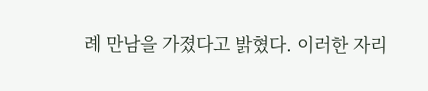례 만남을 가졌다고 밝혔다. 이러한 자리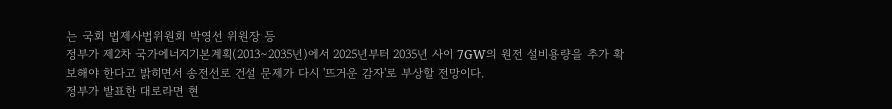는 국회 법제사법위원회 박영선 위원장 등
정부가 제2차 국가에너지기본계획(2013∼2035년)에서 2025년부터 2035년 사이 7GW의 원전 설비용량을 추가 확보해야 한다고 밝히면서 송전선로 건설 문제가 다시 '뜨거운 감자'로 부상할 전망이다.
정부가 발표한 대로라면 현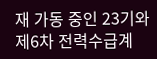재 가동 중인 23기와 제6차 전력수급계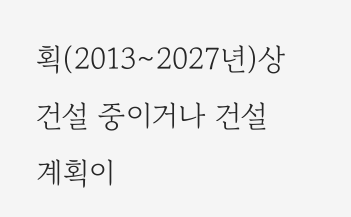획(2013∼2027년)상 건설 중이거나 건설 계획이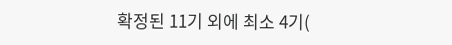확정된 11기 외에 최소 4기(